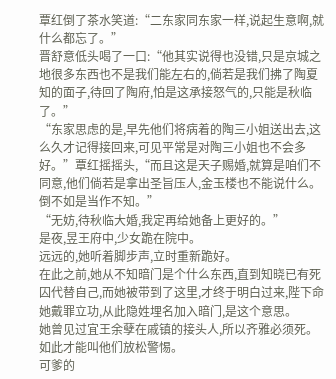覃红倒了茶水笑道:“二东家同东家一样,说起生意啊,就什么都忘了。”
晋舒意低头喝了一口:“他其实说得也没错,只是京城之地很多东西也不是我们能左右的,倘若是我们拂了陶夏知的面子,待回了陶府,怕是这承接怒气的,只能是秋临了。”
“东家思虑的是,早先他们将病着的陶三小姐送出去,这么久才记得接回来,可见平常是对陶三小姐也不会多好。”覃红摇摇头,“而且这是天子赐婚,就算是咱们不同意,他们倘若是拿出圣旨压人,金玉楼也不能说什么。倒不如是当作不知。”
“无妨,待秋临大婚,我定再给她备上更好的。”
是夜,昱王府中,少女跪在院中。
远远的,她听着脚步声,立时重新跪好。
在此之前,她从不知暗门是个什么东西,直到知晓已有死囚代替自己,而她被带到了这里,才终于明白过来,陛下命她戴罪立功,从此隐姓埋名加入暗门,是这个意思。
她曾见过宜王余孽在戚镇的接头人,所以齐雅必须死。
如此才能叫他们放松警惕。
可爹的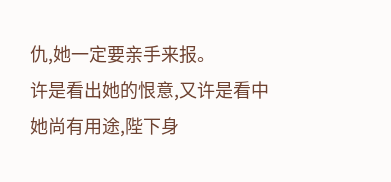仇,她一定要亲手来报。
许是看出她的恨意,又许是看中她尚有用途,陛下身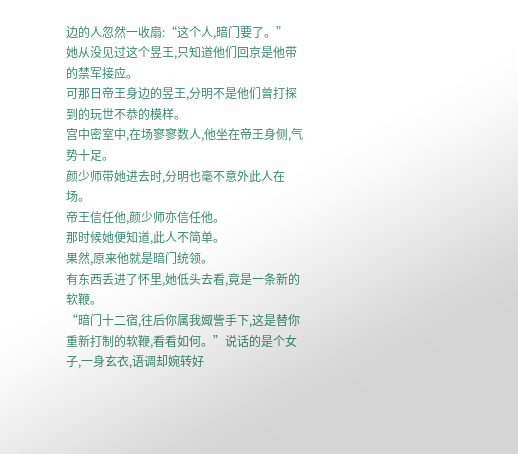边的人忽然一收扇:“这个人,暗门要了。”
她从没见过这个昱王,只知道他们回京是他带的禁军接应。
可那日帝王身边的昱王,分明不是他们曾打探到的玩世不恭的模样。
宫中密室中,在场寥寥数人,他坐在帝王身侧,气势十足。
颜少师带她进去时,分明也毫不意外此人在场。
帝王信任他,颜少师亦信任他。
那时候她便知道,此人不简单。
果然,原来他就是暗门统领。
有东西丢进了怀里,她低头去看,竟是一条新的软鞭。
“暗门十二宿,往后你属我娵訾手下,这是替你重新打制的软鞭,看看如何。”说话的是个女子,一身玄衣,语调却婉转好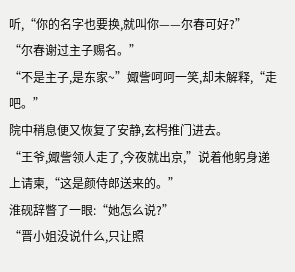听,“你的名字也要换,就叫你——尔春可好?”
“尔春谢过主子赐名。”
“不是主子,是东家~”娵訾呵呵一笑,却未解释,“走吧。”
院中稍息便又恢复了安静,玄枵推门进去。
“王爷,娵訾领人走了,今夜就出京,”说着他躬身递上请柬,“这是颜侍郎送来的。”
淮砚辞瞥了一眼:“她怎么说?”
“晋小姐没说什么,只让照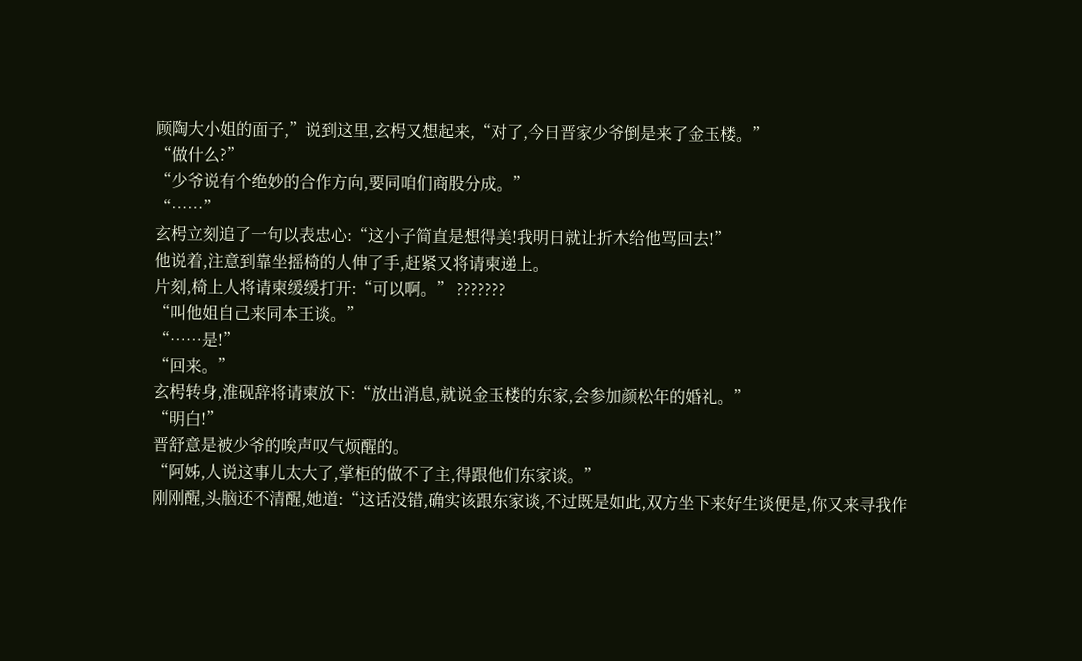顾陶大小姐的面子,”说到这里,玄枵又想起来,“对了,今日晋家少爷倒是来了金玉楼。”
“做什么?”
“少爷说有个绝妙的合作方向,要同咱们商股分成。”
“……”
玄枵立刻追了一句以表忠心:“这小子简直是想得美!我明日就让折木给他骂回去!”
他说着,注意到靠坐摇椅的人伸了手,赶紧又将请柬递上。
片刻,椅上人将请柬缓缓打开:“可以啊。” ???????
“叫他姐自己来同本王谈。”
“……是!”
“回来。”
玄枵转身,淮砚辞将请柬放下:“放出消息,就说金玉楼的东家,会参加颜松年的婚礼。”
“明白!”
晋舒意是被少爷的唉声叹气烦醒的。
“阿姊,人说这事儿太大了,掌柜的做不了主,得跟他们东家谈。”
刚刚醒,头脑还不清醒,她道:“这话没错,确实该跟东家谈,不过既是如此,双方坐下来好生谈便是,你又来寻我作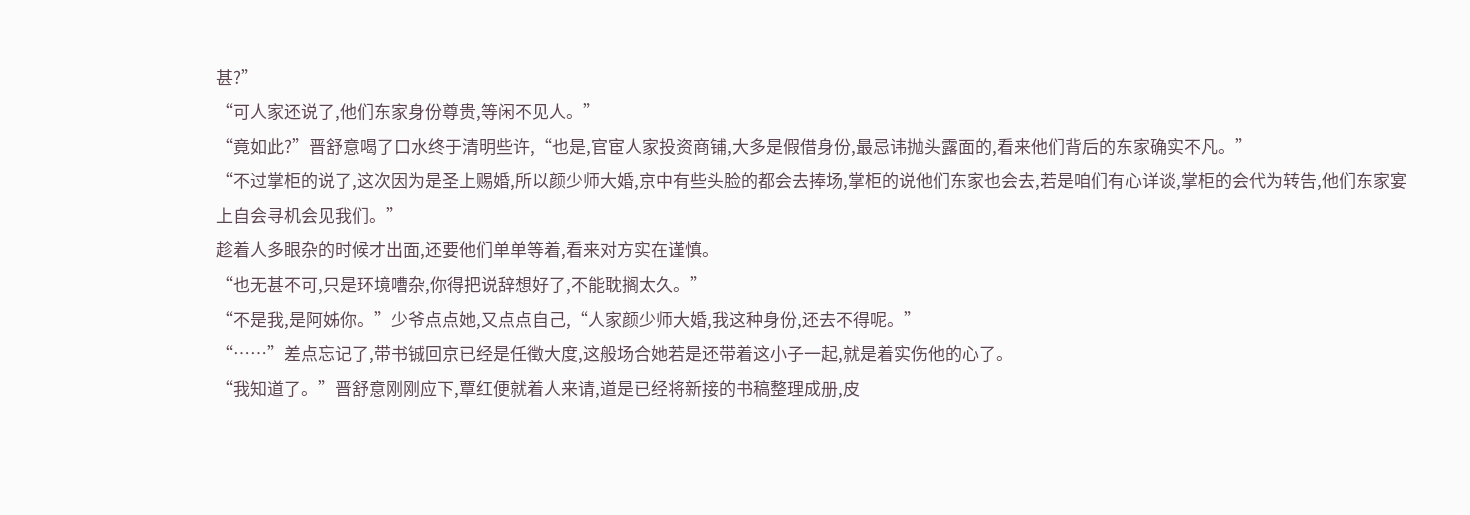甚?”
“可人家还说了,他们东家身份尊贵,等闲不见人。”
“竟如此?”晋舒意喝了口水终于清明些许,“也是,官宦人家投资商铺,大多是假借身份,最忌讳抛头露面的,看来他们背后的东家确实不凡。”
“不过掌柜的说了,这次因为是圣上赐婚,所以颜少师大婚,京中有些头脸的都会去捧场,掌柜的说他们东家也会去,若是咱们有心详谈,掌柜的会代为转告,他们东家宴上自会寻机会见我们。”
趁着人多眼杂的时候才出面,还要他们单单等着,看来对方实在谨慎。
“也无甚不可,只是环境嘈杂,你得把说辞想好了,不能耽搁太久。”
“不是我,是阿姊你。”少爷点点她,又点点自己,“人家颜少师大婚,我这种身份,还去不得呢。”
“……”差点忘记了,带书铖回京已经是任徵大度,这般场合她若是还带着这小子一起,就是着实伤他的心了。
“我知道了。”晋舒意刚刚应下,覃红便就着人来请,道是已经将新接的书稿整理成册,皮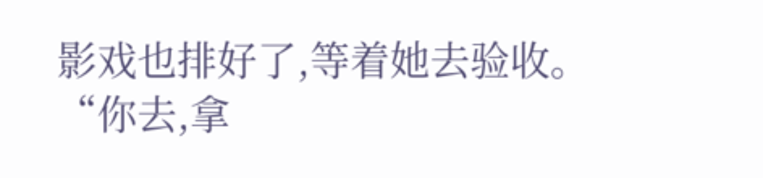影戏也排好了,等着她去验收。
“你去,拿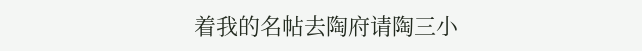着我的名帖去陶府请陶三小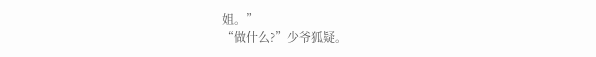姐。”
“做什么?”少爷狐疑。